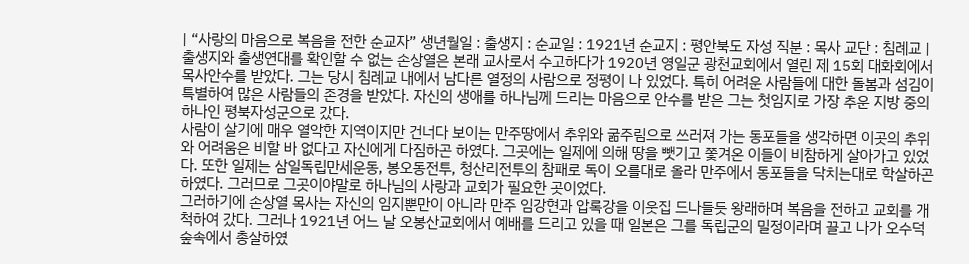| “사랑의 마음으로 복음을 전한 순교자” 생년월일 : 출생지 : 순교일 : 1921년 순교지 : 평안북도 자성 직분 : 목사 교단 : 침례교 |
출생지와 출생연대를 확인할 수 없는 손상열은 본래 교사로서 수고하다가 1920년 영일군 광천교회에서 열린 제 15회 대화회에서 목사안수를 받았다. 그는 당시 침례교 내에서 남다른 열정의 사람으로 정평이 나 있었다. 특히 어려운 사람들에 대한 돌봄과 섬김이 특별하여 많은 사람들의 존경을 받았다. 자신의 생애를 하나님께 드리는 마음으로 안수를 받은 그는 첫임지로 가장 추운 지방 중의 하나인 평북자성군으로 갔다.
사람이 살기에 매우 열악한 지역이지만 건너다 보이는 만주땅에서 추위와 굶주림으로 쓰러져 가는 동포들을 생각하면 이곳의 추위와 어려움은 비할 바 없다고 자신에게 다짐하곤 하였다. 그곳에는 일제에 의해 땅을 뺏기고 쫓겨온 이들이 비참하게 살아가고 있었다. 또한 일제는 삼일독립만세운동, 봉오동전투, 청산리전투의 참패로 독이 오를대로 올라 만주에서 동포들을 닥치는대로 학살하곤 하였다. 그러므로 그곳이야말로 하나님의 사랑과 교회가 필요한 곳이었다.
그러하기에 손상열 목사는 자신의 임지뿐만이 아니라 만주 임강현과 압록강을 이웃집 드나들듯 왕래하며 복음을 전하고 교회를 개척하여 갔다. 그러나 1921년 어느 날 오봉산교회에서 예배를 드리고 있을 때 일본은 그를 독립군의 밀정이라며 끌고 나가 오수덕 숲속에서 총살하였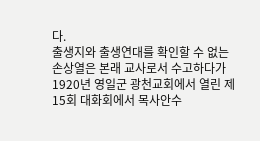다.
출생지와 출생연대를 확인할 수 없는 손상열은 본래 교사로서 수고하다가 1920년 영일군 광천교회에서 열린 제 15회 대화회에서 목사안수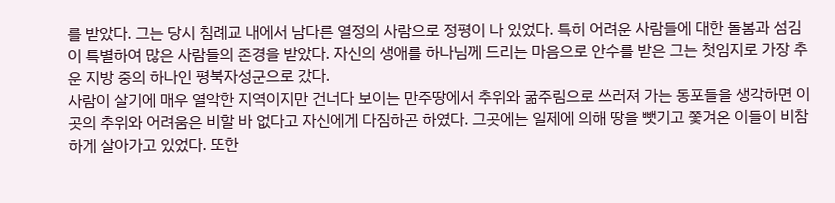를 받았다. 그는 당시 침례교 내에서 남다른 열정의 사람으로 정평이 나 있었다. 특히 어려운 사람들에 대한 돌봄과 섬김이 특별하여 많은 사람들의 존경을 받았다. 자신의 생애를 하나님께 드리는 마음으로 안수를 받은 그는 첫임지로 가장 추운 지방 중의 하나인 평북자성군으로 갔다.
사람이 살기에 매우 열악한 지역이지만 건너다 보이는 만주땅에서 추위와 굶주림으로 쓰러져 가는 동포들을 생각하면 이곳의 추위와 어려움은 비할 바 없다고 자신에게 다짐하곤 하였다. 그곳에는 일제에 의해 땅을 뺏기고 쫓겨온 이들이 비참하게 살아가고 있었다. 또한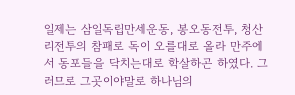일제는 삼일독립만세운동, 봉오동전투, 청산리전투의 참패로 독이 오를대로 올라 만주에서 동포들을 닥치는대로 학살하곤 하였다. 그러므로 그곳이야말로 하나님의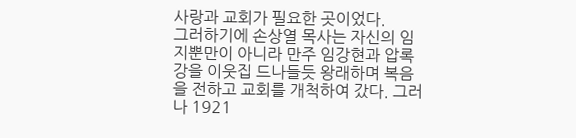사랑과 교회가 필요한 곳이었다.
그러하기에 손상열 목사는 자신의 임지뿐만이 아니라 만주 임강현과 압록강을 이웃집 드나들듯 왕래하며 복음을 전하고 교회를 개척하여 갔다. 그러나 1921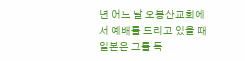년 어느 날 오봉산교회에서 예배를 드리고 있을 때 일본은 그를 독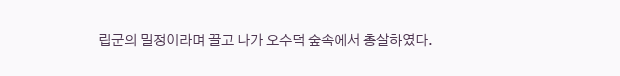립군의 밀정이라며 끌고 나가 오수덕 숲속에서 총살하였다.